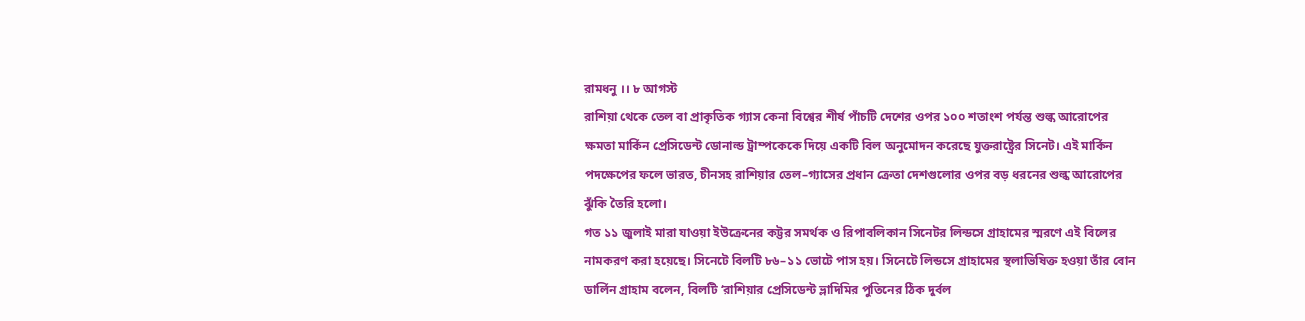রামধনু ।। ৮ আগস্ট
রাশিয়া থেকে তেল বা প্রাকৃতিক গ্যাস কেনা বিশ্বের শীর্ষ পাঁচটি দেশের ওপর ১০০ শতাংশ পর্যন্ত শুল্ক আরোপের ক্ষমতা মার্কিন প্রেসিডেন্ট ডোনাল্ড ট্রাম্পকেকে দিয়ে একটি বিল অনুমোদন করেছে যুক্তরাষ্ট্রের সিনেট। এই মার্কিন পদক্ষেপের ফলে ভারত, চীনসহ রাশিয়ার তেল–গ্যাসের প্রধান ক্রেতা দেশগুলোর ওপর বড় ধরনের শুল্ক আরোপের ঝুঁকি তৈরি হলো।
গত ১১ জুলাই মারা যাওয়া ইউক্রেনের কট্টর সমর্থক ও রিপাবলিকান সিনেটর লিন্ডসে গ্রাহামের স্মরণে এই বিলের নামকরণ করা হয়েছে। সিনেটে বিলটি ৮৬–১১ ভোটে পাস হয়। সিনেটে লিন্ডসে গ্রাহামের স্থলাভিষিক্ত হওয়া তাঁর বোন ডার্লিন গ্রাহাম বলেন, বিলটি ‘রাশিয়ার প্রেসিডেন্ট ভ্লাদিমির পুতিনের ঠিক দুর্বল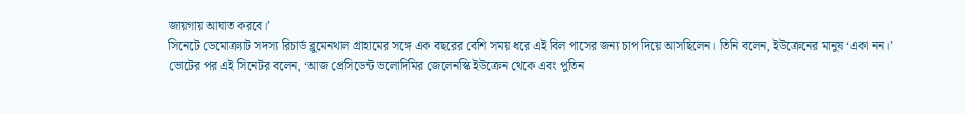জায়গায় আঘাত করবে।’
সিনেটে ডেমোক্র্যাট সদস্য রিচার্ড ব্লুমেনথাল গ্রাহামের সঙ্গে এক বছরের বেশি সময় ধরে এই বিল পাসের জন্য চাপ দিয়ে আসছিলেন। তিনি বলেন, ইউক্রেনের মানুষ ‘একা নন।’
ভোটের পর এই সিনেটর বলেন, ‘আজ প্রেসিডেন্ট ভলোদিমির জেলেনস্কি ইউক্রেন থেকে এবং পুতিন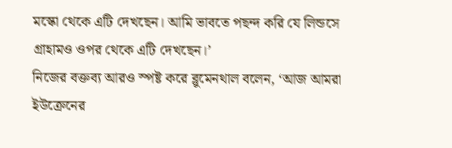মস্কো থেকে এটি দেখছেন। আমি ভাবতে পছন্দ করি যে লিন্ডসে গ্রাহামও ওপর থেকে এটি দেখছেন।’
নিজের বক্তব্য আরও স্পষ্ট করে ব্লুমেনথাল বলেন, ‘আজ আমরা ইউক্রেনের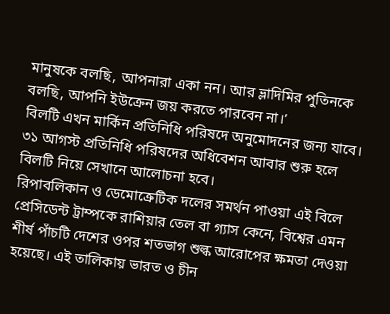মানুষকে বলছি, আপনারা একা নন। আর ভ্লাদিমির পুতিনকে বলছি, আপনি ইউক্রেন জয় করতে পারবেন না।’
বিলটি এখন মার্কিন প্রতিনিধি পরিষদে অনুমোদনের জন্য যাবে। ৩১ আগস্ট প্রতিনিধি পরিষদের অধিবেশন আবার শুরু হলে বিলটি নিয়ে সেখানে আলোচনা হবে।
রিপাবলিকান ও ডেমোক্রেটিক দলের সমর্থন পাওয়া এই বিলে প্রেসিডেন্ট ট্রাম্পকে রাশিয়ার তেল বা গ্যাস কেনে, বিশ্বের এমন শীর্ষ পাঁচটি দেশের ওপর শতভাগ শুল্ক আরোপের ক্ষমতা দেওয়া হয়েছে। এই তালিকায় ভারত ও চীন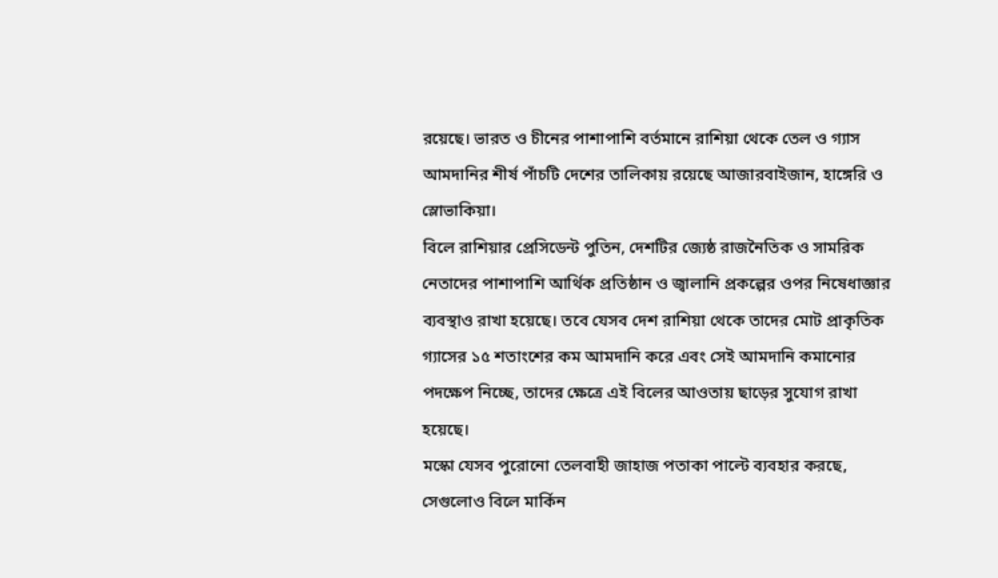রয়েছে। ভারত ও চীনের পাশাপাশি বর্তমানে রাশিয়া থেকে তেল ও গ্যাস আমদানির শীর্ষ পাঁচটি দেশের তালিকায় রয়েছে আজারবাইজান, হাঙ্গেরি ও স্লোভাকিয়া।
বিলে রাশিয়ার প্রেসিডেন্ট পুতিন, দেশটির জ্যেষ্ঠ রাজনৈতিক ও সামরিক নেতাদের পাশাপাশি আর্থিক প্রতিষ্ঠান ও জ্বালানি প্রকল্পের ওপর নিষেধাজ্ঞার ব্যবস্থাও রাখা হয়েছে। তবে যেসব দেশ রাশিয়া থেকে তাদের মোট প্রাকৃতিক গ্যাসের ১৫ শতাংশের কম আমদানি করে এবং সেই আমদানি কমানোর পদক্ষেপ নিচ্ছে, তাদের ক্ষেত্রে এই বিলের আওতায় ছাড়ের সুযোগ রাখা হয়েছে।
মস্কো যেসব পুরোনো তেলবাহী জাহাজ পতাকা পাল্টে ব্যবহার করছে, সেগুলোও বিলে মার্কিন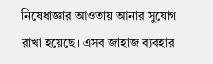নিষেধাজ্ঞার আওতায় আনার সুযোগ রাখা হয়েছে। এসব জাহাজ ব্যবহার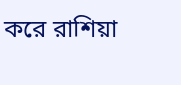করে রাশিয়া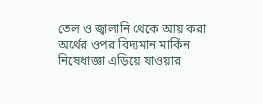তেল ও জ্বালানি থেকে আয় করা অর্থের ওপর বিদ্যমান মার্কিন নিষেধাজ্ঞা এড়িয়ে যাওয়ার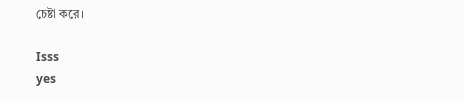চেষ্টা করে।

Isss
yes